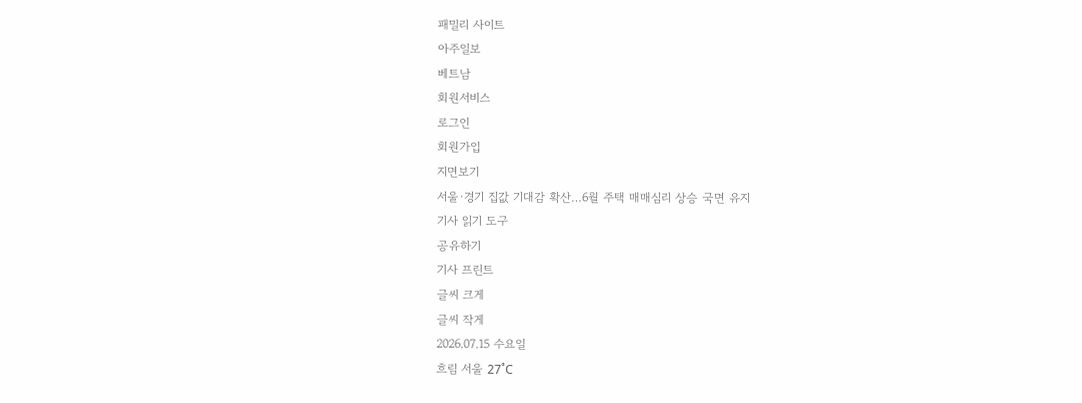패밀리 사이트
아주일보
베트남
회원서비스
로그인
회원가입
지면보기
서울·경기 집값 기대감 확산…6월 주택 매매심리 상승 국면 유지
기사 읽기 도구
공유하기
기사 프린트
글씨 크게
글씨 작게
2026.07.15 수요일
흐림 서울 27˚C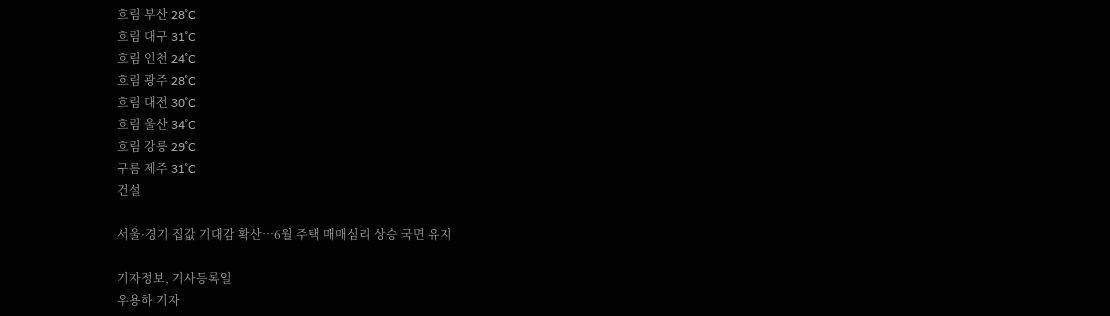흐림 부산 28˚C
흐림 대구 31˚C
흐림 인천 24˚C
흐림 광주 28˚C
흐림 대전 30˚C
흐림 울산 34˚C
흐림 강릉 29˚C
구름 제주 31˚C
건설

서울·경기 집값 기대감 확산…6월 주택 매매심리 상승 국면 유지

기자정보, 기사등록일
우용하 기자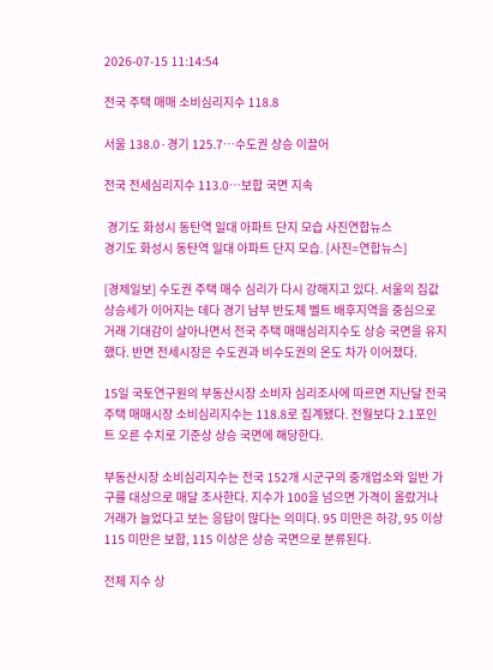2026-07-15 11:14:54

전국 주택 매매 소비심리지수 118.8

서울 138.0·경기 125.7…수도권 상승 이끌어

전국 전세심리지수 113.0…보합 국면 지속

 경기도 화성시 동탄역 일대 아파트 단지 모습 사진연합뉴스
경기도 화성시 동탄역 일대 아파트 단지 모습. [사진=연합뉴스]

[경제일보] 수도권 주택 매수 심리가 다시 강해지고 있다. 서울의 집값 상승세가 이어지는 데다 경기 남부 반도체 벨트 배후지역을 중심으로 거래 기대감이 살아나면서 전국 주택 매매심리지수도 상승 국면을 유지했다. 반면 전세시장은 수도권과 비수도권의 온도 차가 이어졌다.

15일 국토연구원의 부동산시장 소비자 심리조사에 따르면 지난달 전국 주택 매매시장 소비심리지수는 118.8로 집계됐다. 전월보다 2.1포인트 오른 수치로 기준상 상승 국면에 해당한다.

부동산시장 소비심리지수는 전국 152개 시군구의 중개업소와 일반 가구를 대상으로 매달 조사한다. 지수가 100을 넘으면 가격이 올랐거나 거래가 늘었다고 보는 응답이 많다는 의미다. 95 미만은 하강, 95 이상 115 미만은 보합, 115 이상은 상승 국면으로 분류된다.

전체 지수 상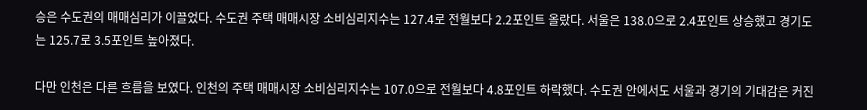승은 수도권의 매매심리가 이끌었다. 수도권 주택 매매시장 소비심리지수는 127.4로 전월보다 2.2포인트 올랐다. 서울은 138.0으로 2.4포인트 상승했고 경기도는 125.7로 3.5포인트 높아졌다.

다만 인천은 다른 흐름을 보였다. 인천의 주택 매매시장 소비심리지수는 107.0으로 전월보다 4.8포인트 하락했다. 수도권 안에서도 서울과 경기의 기대감은 커진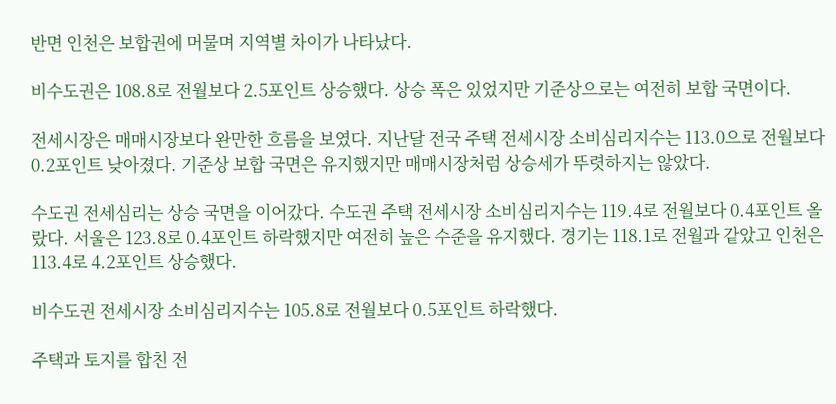반면 인천은 보합권에 머물며 지역별 차이가 나타났다.

비수도권은 108.8로 전월보다 2.5포인트 상승했다. 상승 폭은 있었지만 기준상으로는 여전히 보합 국면이다.

전세시장은 매매시장보다 완만한 흐름을 보였다. 지난달 전국 주택 전세시장 소비심리지수는 113.0으로 전월보다 0.2포인트 낮아졌다. 기준상 보합 국면은 유지했지만 매매시장처럼 상승세가 뚜렷하지는 않았다.

수도권 전세심리는 상승 국면을 이어갔다. 수도권 주택 전세시장 소비심리지수는 119.4로 전월보다 0.4포인트 올랐다. 서울은 123.8로 0.4포인트 하락했지만 여전히 높은 수준을 유지했다. 경기는 118.1로 전월과 같았고 인천은 113.4로 4.2포인트 상승했다.

비수도권 전세시장 소비심리지수는 105.8로 전월보다 0.5포인트 하락했다.

주택과 토지를 합친 전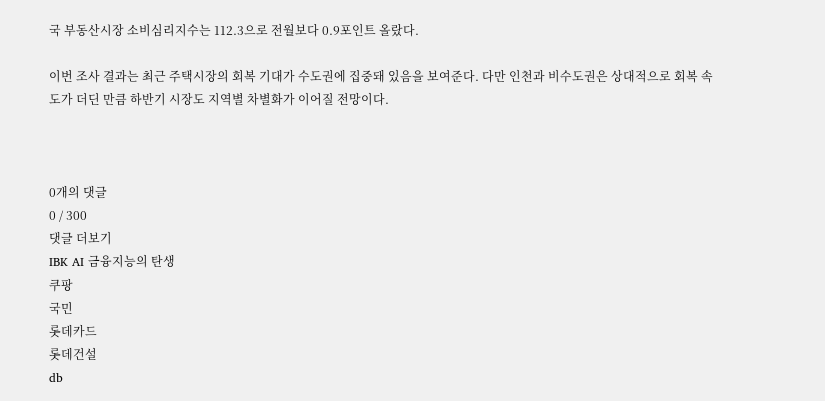국 부동산시장 소비심리지수는 112.3으로 전월보다 0.9포인트 올랐다.

이번 조사 결과는 최근 주택시장의 회복 기대가 수도권에 집중돼 있음을 보여준다. 다만 인천과 비수도권은 상대적으로 회복 속도가 더딘 만큼 하반기 시장도 지역별 차별화가 이어질 전망이다.



0개의 댓글
0 / 300
댓글 더보기
IBK AI 금융지능의 탄생
쿠팡
국민
롯데카드
롯데건설
db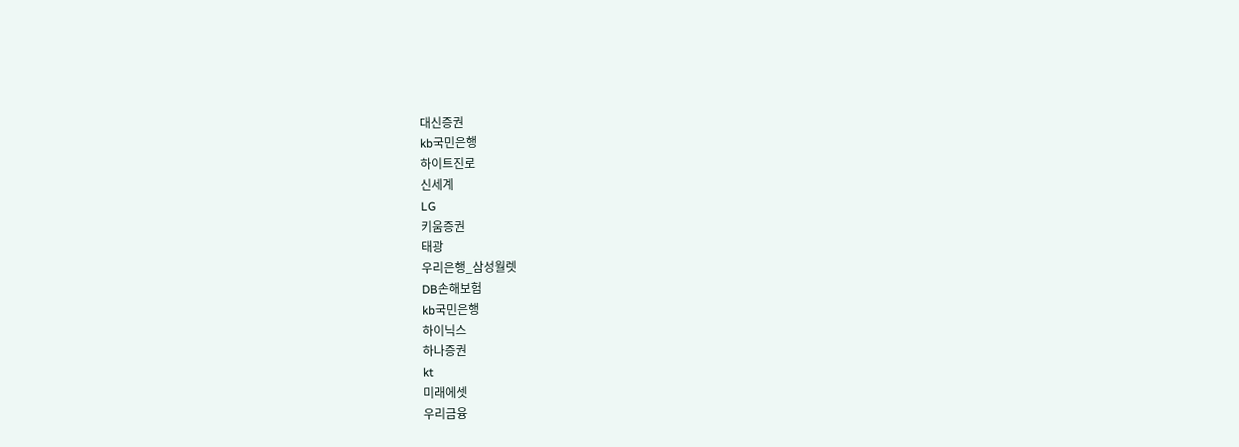대신증권
kb국민은행
하이트진로
신세계
LG
키움증권
태광
우리은행_삼성월렛
DB손해보험
kb국민은행
하이닉스
하나증권
kt
미래에셋
우리금융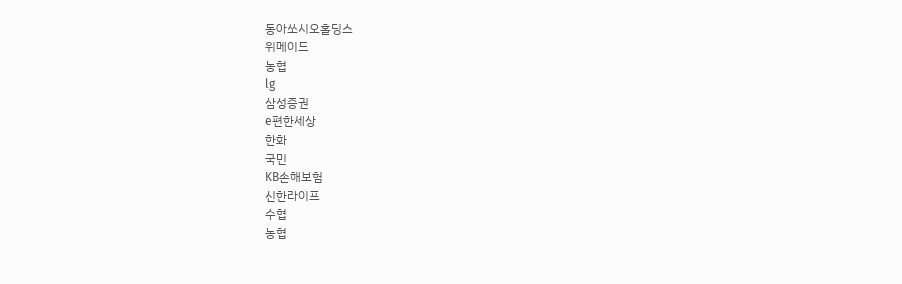동아쏘시오홀딩스
위메이드
농협
lg
삼성증권
e편한세상
한화
국민
KB손해보험
신한라이프
수협
농협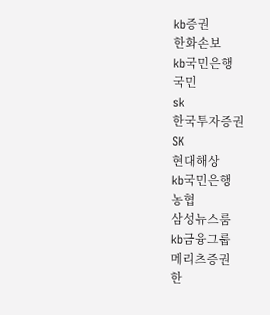kb증권
한화손보
kb국민은행
국민
sk
한국투자증권
SK
현대해상
kb국민은행
농협
삼성뉴스룸
kb금융그룹
메리츠증권
한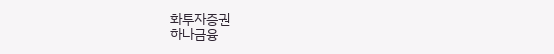화투자증권
하나금융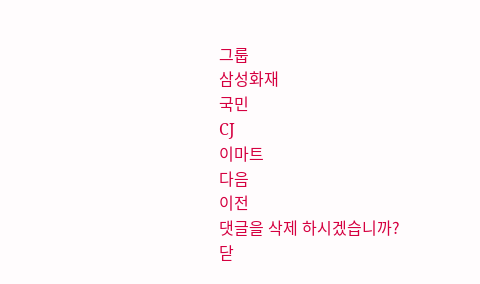그룹
삼성화재
국민
CJ
이마트
다음
이전
댓글을 삭제 하시겠습니까?
닫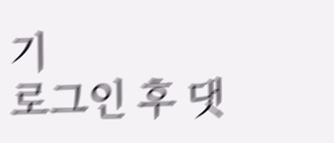기
로그인 후 댓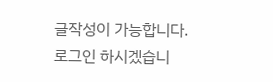글작성이 가능합니다.
로그인 하시겠습니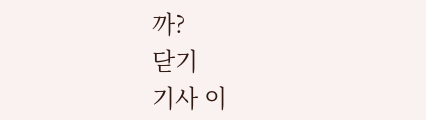까?
닫기
기사 이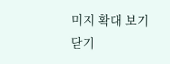미지 확대 보기
닫기